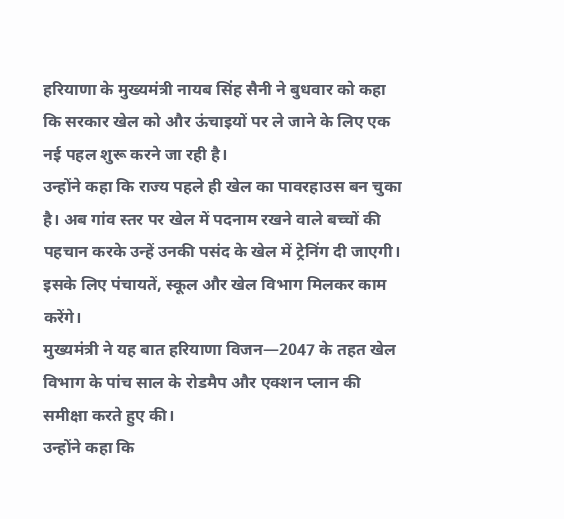हरियाणा के मुख्यमंत्री नायब सिंह सैनी ने बुधवार को कहा कि सरकार खेल को और ऊंचाइयों पर ले जाने के लिए एक नई पहल शुरू करने जा रही है।
उन्होंने कहा कि राज्य पहले ही खेल का पावरहाउस बन चुका है। अब गांव स्तर पर खेल में पदनाम रखने वाले बच्चों की पहचान करके उन्हें उनकी पसंद के खेल में ट्रेनिंग दी जाएगी। इसके लिए पंचायतें, स्कूल और खेल विभाग मिलकर काम करेंगे।
मुख्यमंत्री ने यह बात हरियाणा विजन—2047 के तहत खेल विभाग के पांच साल के रोडमैप और एक्शन प्लान की समीक्षा करते हुए की।
उन्होंने कहा कि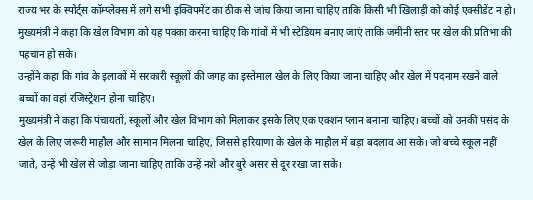राज्य भर के स्पोर्ट्स कॉम्प्लेक्स में लगे सभी इक्विपमेंट का ठीक से जांच किया जाना चाहिए ताकि किसी भी खिलाड़ी को कोई एक्सीडेंट न हो।
मुख्यमंत्री ने कहा कि खेल विभाग को यह पक्का करना चाहिए कि गांवों में भी स्टेडियम बनाए जाएं ताकि जमीनी स्तर पर खेल की प्रतिभा की पहचान हो सके।
उन्होंने कहा कि गांव के इलाकों में सरकारी स्कूलों की जगह का इस्तेमाल खेल के लिए किया जाना चाहिए और खेल में पदनाम रखने वाले बच्चों का वहां रजिस्ट्रेशन होना चाहिए।
मुख्यमंत्री ने कहा कि पंचायतों, स्कूलों और खेल विभाग को मिलाकर इसके लिए एक एक्शन प्लान बनाना चाहिए। बच्चों को उनकी पसंद के खेल के लिए जरूरी माहौल और सामान मिलना चाहिए, जिससे हरियाणा के खेल के माहौल में बड़ा बदलाव आ सके। जो बच्चे स्कूल नहीं जाते, उन्हें भी खेल से जोड़ा जाना चाहिए ताकि उन्हें नशे और बुरे असर से दूर रखा जा सके।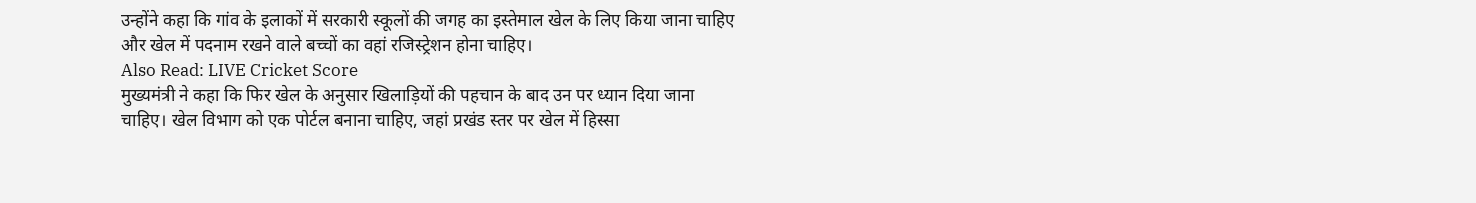उन्होंने कहा कि गांव के इलाकों में सरकारी स्कूलों की जगह का इस्तेमाल खेल के लिए किया जाना चाहिए और खेल में पदनाम रखने वाले बच्चों का वहां रजिस्ट्रेशन होना चाहिए।
Also Read: LIVE Cricket Score
मुख्यमंत्री ने कहा कि फिर खेल के अनुसार खिलाड़ियों की पहचान के बाद उन पर ध्यान दिया जाना चाहिए। खेल विभाग को एक पोर्टल बनाना चाहिए, जहां प्रखंड स्तर पर खेल में हिस्सा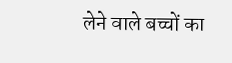लेने वाले बच्चों का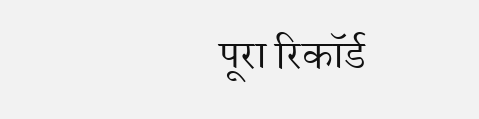पूरा रिकॉर्ड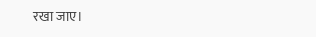रखा जाए।